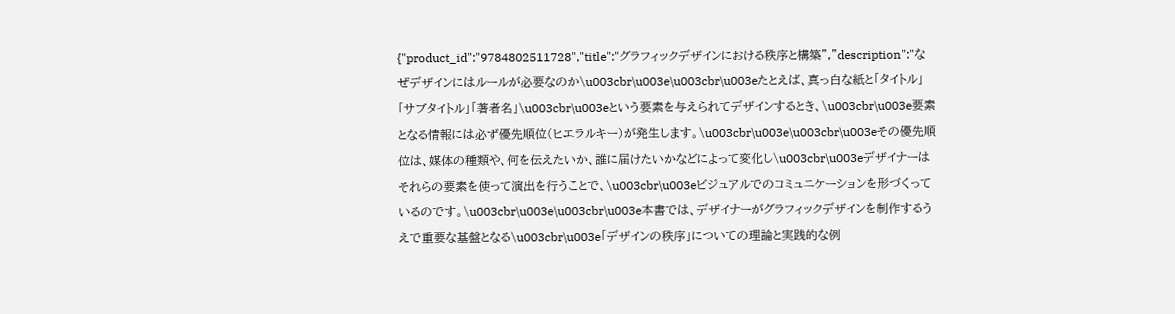{"product_id":"9784802511728","title":"グラフィックデザインにおける秩序と構築","description":"なぜデザインにはルールが必要なのか\u003cbr\u003e\u003cbr\u003eたとえば、真っ白な紙と「タイトル」「サブタイトル」「著者名」\u003cbr\u003eという要素を与えられてデザインするとき、\u003cbr\u003e要素となる情報には必ず優先順位(ヒエラルキー)が発生します。\u003cbr\u003e\u003cbr\u003eその優先順位は、媒体の種類や、何を伝えたいか、誰に届けたいかなどによって変化し\u003cbr\u003eデザイナーはそれらの要素を使って演出を行うことで、\u003cbr\u003eビジュアルでのコミュニケーションを形づくっているのです。\u003cbr\u003e\u003cbr\u003e本書では、デザイナーがグラフィックデザインを制作するうえで重要な基盤となる\u003cbr\u003e「デザインの秩序」についての理論と実践的な例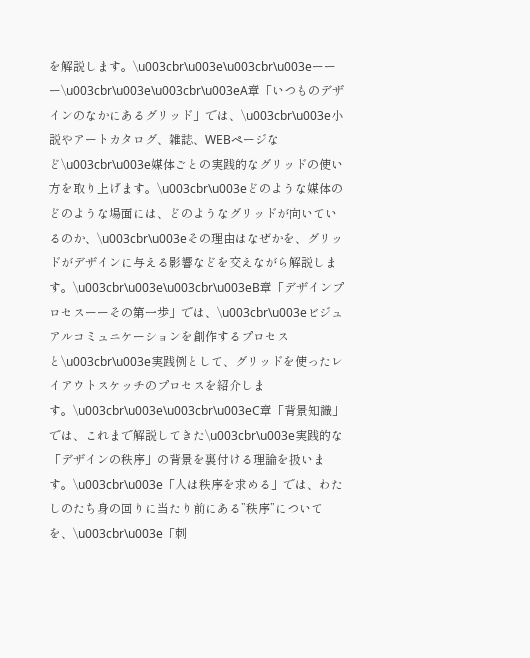を解説します。\u003cbr\u003e\u003cbr\u003eーーー\u003cbr\u003e\u003cbr\u003eA章「いつものデザインのなかにあるグリッド」では、\u003cbr\u003e小説やアートカタログ、雑誌、WEBページなど\u003cbr\u003e媒体ごとの実践的なグリッドの使い方を取り上げます。\u003cbr\u003eどのような媒体のどのような場面には、どのようなグリッドが向いているのか、\u003cbr\u003eその理由はなぜかを、グリッドがデザインに与える影響などを交えながら解説します。\u003cbr\u003e\u003cbr\u003eB章「デザインプロセスーーその第一歩」では、\u003cbr\u003eビジュアルコミュニケーションを創作するプロセスと\u003cbr\u003e実践例として、グリッドを使ったレイアウトスケッチのプロセスを紹介します。\u003cbr\u003e\u003cbr\u003eC章「背景知識」では、これまで解説してきた\u003cbr\u003e実践的な「デザインの秩序」の背景を裏付ける理論を扱います。\u003cbr\u003e「人は秩序を求める」では、わたしのたち身の回りに当たり前にある”秩序”についてを、\u003cbr\u003e「刺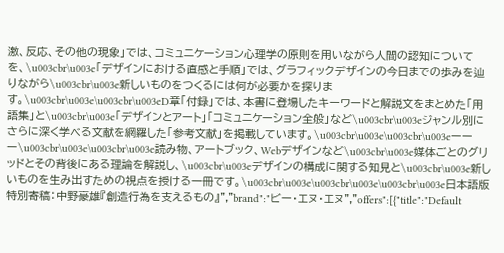激、反応、その他の現象」では、コミュニケーション心理学の原則を用いながら人間の認知についてを、\u003cbr\u003e「デザインにおける直感と手順」では、グラフィックデザインの今日までの歩みを辿りながら\u003cbr\u003e新しいものをつくるには何が必要かを探ります。\u003cbr\u003e\u003cbr\u003eD章「付録」では、本書に登場したキーワードと解説文をまとめた「用語集」と\u003cbr\u003e「デザインとアート」「コミュニケーション全般」など\u003cbr\u003eジャンル別にさらに深く学べる文献を網羅した「参考文献」を掲載しています。\u003cbr\u003e\u003cbr\u003eーーー\u003cbr\u003e\u003cbr\u003e読み物、アートブック、Webデザインなど\u003cbr\u003e媒体ごとのグリッドとその背後にある理論を解説し、\u003cbr\u003eデザインの構成に関する知見と\u003cbr\u003e新しいものを生み出すための視点を授ける一冊です。\u003cbr\u003e\u003cbr\u003e\u003cbr\u003e日本語版特別寄稿：中野豪雄『創造行為を支えるもの』","brand":"ビー・エヌ・エヌ","offers":[{"title":"Default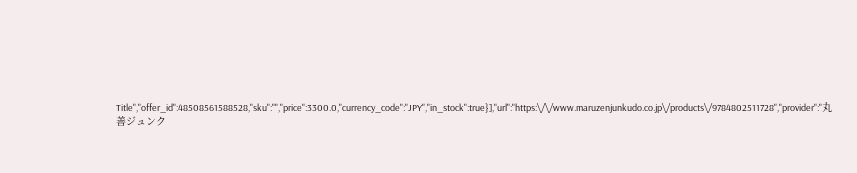Title","offer_id":48508561588528,"sku":"","price":3300.0,"currency_code":"JPY","in_stock":true}],"url":"https:\/\/www.maruzenjunkudo.co.jp\/products\/9784802511728","provider":"丸善ジュンク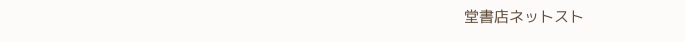堂書店ネットスト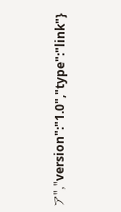ア","version":"1.0","type":"link"}